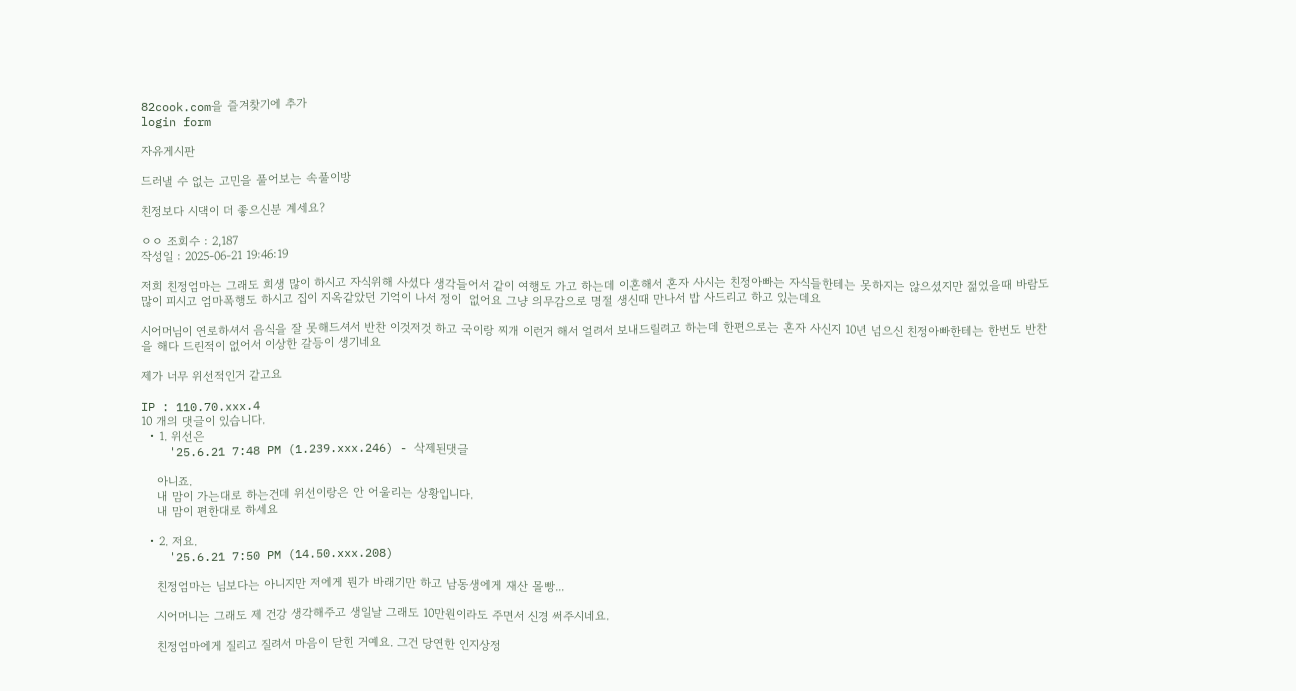82cook.com을 즐겨찾기에 추가
login form

자유게시판

드러낼 수 없는 고민을 풀어보는 속풀이방

친정보다 시댁이 더 좋으신분 계세요?

ㅇㅇ 조회수 : 2,187
작성일 : 2025-06-21 19:46:19

저희 친정엄마는 그래도 희생 많이 하시고 자식위해 사셨다 생각들어서 같이 여행도 가고 하는데 이혼해서 혼자 사시는 친정아빠는 자식들한테는 못하지는 않으셨지만 젊었을때 바람도 많이 피시고 엄마폭행도 하시고 집이 지옥같았던 기억이 나서 정이  없어요 그냥 의무감으로 명절 생신때 만나서 밥 사드리고 하고 있는데요

시어머님이 연로하셔서 음식을 잘 못해드셔서 반찬 이것저것 하고 국이랑 찌개 이런거 해서 얼려서 보내드릴려고 하는데 한편으로는 혼자 사신지 10년 넘으신 친정아빠한테는 한번도 반찬을 해다 드린적이 없어서 이상한 갈등이 생기네요

제가 너무 위선적인거 같고요

IP : 110.70.xxx.4
10 개의 댓글이 있습니다.
  • 1. 위선은
    '25.6.21 7:48 PM (1.239.xxx.246) - 삭제된댓글

    아니죠.
    내 맘이 가는대로 하는건데 위선이랑은 안 어울리는 상황입니다.
    내 맘이 편한대로 하세요

  • 2. 저요.
    '25.6.21 7:50 PM (14.50.xxx.208)

    친정엄마는 님보다는 아니지만 저에게 뭔가 바래기만 하고 남동생에게 재산 몰빵...

    시어머니는 그래도 제 건강 생각해주고 생일날 그래도 10만원이라도 주면서 신경 써주시네요.

    친정엄마에게 질리고 질려서 마음이 닫힌 거예요. 그건 당연한 인지상정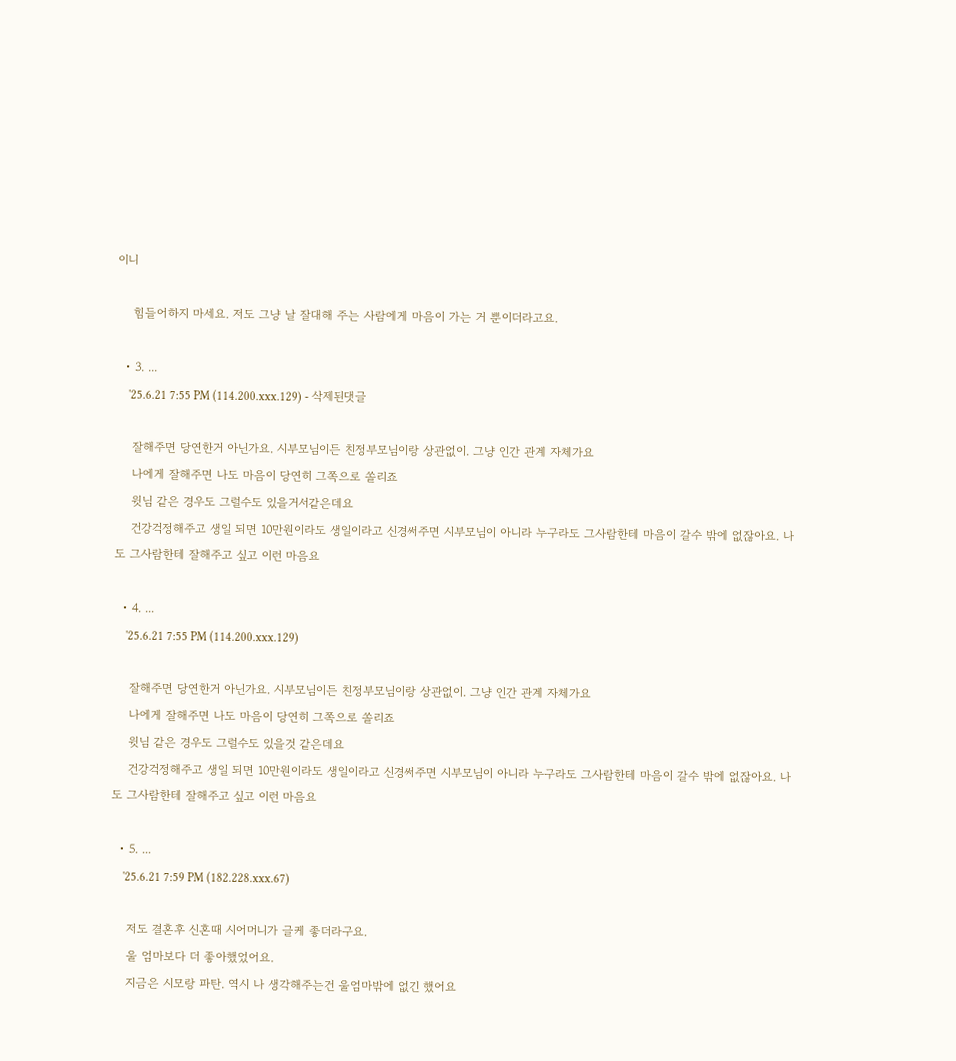이니

    힘들어하지 마세요. 저도 그냥 날 잘대해 주는 사람에게 마음이 가는 거 뿐이더라고요.

  • 3. ...
    '25.6.21 7:55 PM (114.200.xxx.129) - 삭제된댓글

    잘해주면 당연한거 아닌가요. 시부모님이든 친정부모님이랑 상관없이. 그냥 인간 관계 자체가요
    나에게 잘해주면 나도 마음이 당연히 그쪽으로 쏠리죠
    윗님 같은 경우도 그럴수도 있을거서같은데요
    건강걱정해주고 생일 되면 10만원이라도 생일이라고 신경써주면 시부모님이 아니라 누구라도 그사람한테 마음이 갈수 밖에 없잖아요. 나도 그사람한테 잘해주고 싶고 이런 마음요

  • 4. ...
    '25.6.21 7:55 PM (114.200.xxx.129)

    잘해주면 당연한거 아닌가요. 시부모님이든 친정부모님이랑 상관없이. 그냥 인간 관계 자체가요
    나에게 잘해주면 나도 마음이 당연히 그쪽으로 쏠리죠
    윗님 같은 경우도 그럴수도 있을것 같은데요
    건강걱정해주고 생일 되면 10만원이라도 생일이라고 신경써주면 시부모님이 아니라 누구라도 그사람한테 마음이 갈수 밖에 없잖아요. 나도 그사람한테 잘해주고 싶고 이런 마음요

  • 5. ...
    '25.6.21 7:59 PM (182.228.xxx.67)

    저도 결혼후 신혼때 시어머니가 글케 좋더라구요.
    울 엄마보다 더 좋아했었어요.
    지금은 시모랑 파탄. 역시 나 생각해주는건 울엄마밖에 없긴 했어요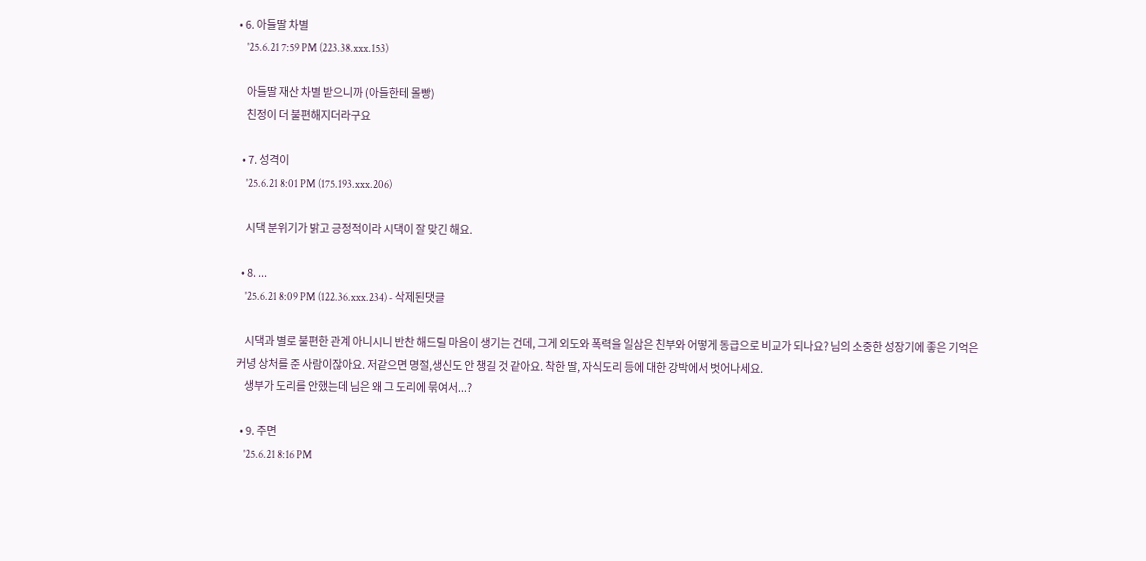• 6. 아들딸 차별
    '25.6.21 7:59 PM (223.38.xxx.153)

    아들딸 재산 차별 받으니까 (아들한테 몰빵)
    친정이 더 불편해지더라구요

  • 7. 성격이
    '25.6.21 8:01 PM (175.193.xxx.206)

    시댁 분위기가 밝고 긍정적이라 시댁이 잘 맞긴 해요.

  • 8. ...
    '25.6.21 8:09 PM (122.36.xxx.234) - 삭제된댓글

    시댁과 별로 불편한 관계 아니시니 반찬 해드릴 마음이 생기는 건데, 그게 외도와 폭력을 일삼은 친부와 어떻게 동급으로 비교가 되나요? 님의 소중한 성장기에 좋은 기억은커녕 상처를 준 사람이잖아요. 저같으면 명절,생신도 안 챙길 것 같아요. 착한 딸, 자식도리 등에 대한 강박에서 벗어나세요.
    생부가 도리를 안했는데 님은 왜 그 도리에 묶여서...?

  • 9. 주면
    '25.6.21 8:16 PM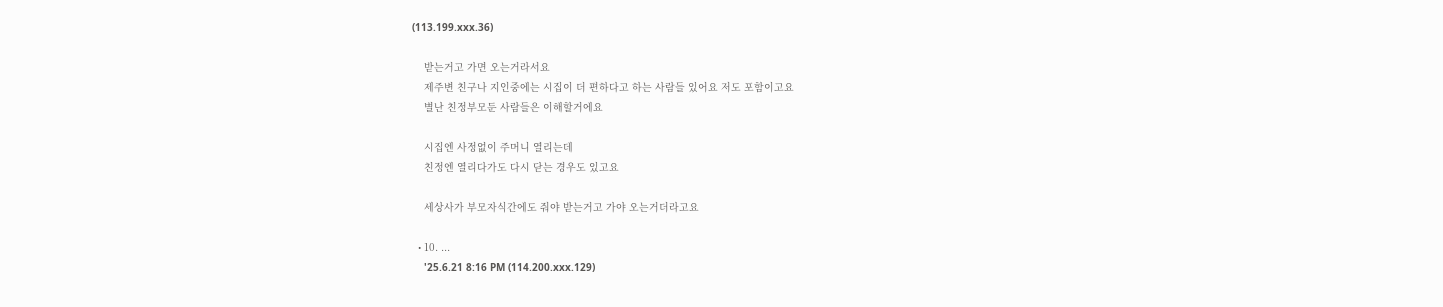(113.199.xxx.36)

    받는거고 가면 오는거라서요
    제주변 친구나 지인중에는 시집이 더 편하다고 하는 사람들 있어요 저도 포함이고요
    별난 친정부모둔 사람들은 이해할거에요

    시집엔 사정없이 주머니 열리는데
    친정엔 열리다가도 다시 닫는 경우도 있고요

    세상사가 부모자식간에도 줘야 받는거고 가야 오는거더라고요

  • 10. ...
    '25.6.21 8:16 PM (114.200.xxx.129)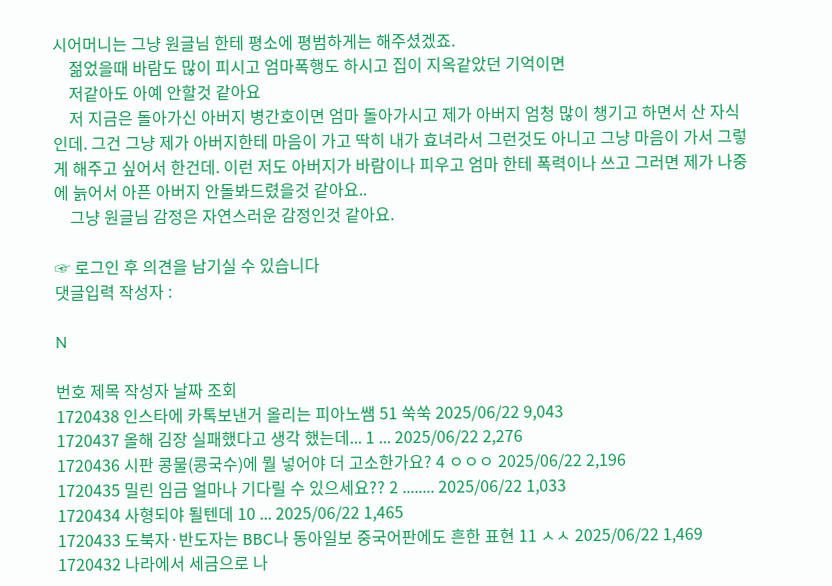시어머니는 그냥 원글님 한테 평소에 평범하게는 해주셨겠죠.
    젊었을때 바람도 많이 피시고 엄마폭행도 하시고 집이 지옥같았던 기억이면
    저같아도 아예 안할것 같아요
    저 지금은 돌아가신 아버지 병간호이면 엄마 돌아가시고 제가 아버지 엄청 많이 챙기고 하면서 산 자식인데. 그건 그냥 제가 아버지한테 마음이 가고 딱히 내가 효녀라서 그런것도 아니고 그냥 마음이 가서 그렇게 해주고 싶어서 한건데. 이런 저도 아버지가 바람이나 피우고 엄마 한테 폭력이나 쓰고 그러면 제가 나중에 늙어서 아픈 아버지 안돌봐드렸을것 같아요..
    그냥 원글님 감정은 자연스러운 감정인것 같아요.

☞ 로그인 후 의견을 남기실 수 있습니다
댓글입력 작성자 :

N

번호 제목 작성자 날짜 조회
1720438 인스타에 카톡보낸거 올리는 피아노쌤 51 쑥쑥 2025/06/22 9,043
1720437 올해 김장 실패했다고 생각 했는데... 1 ... 2025/06/22 2,276
1720436 시판 콩물(콩국수)에 뭘 넣어야 더 고소한가요? 4 ㅇㅇㅇ 2025/06/22 2,196
1720435 밀린 임금 얼마나 기다릴 수 있으세요?? 2 ........ 2025/06/22 1,033
1720434 사형되야 될텐데 10 ... 2025/06/22 1,465
1720433 도북자·반도자는 BBC나 동아일보 중국어판에도 흔한 표현 11 ㅅㅅ 2025/06/22 1,469
1720432 나라에서 세금으로 나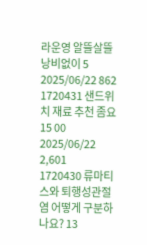라운영 알뜰살뜰 낭비없이 5 2025/06/22 862
1720431 샌드위치 재료 추천 좀요 15 00 2025/06/22 2,601
1720430 류마티스와 퇴행성관절염 어떻게 구분하나요? 13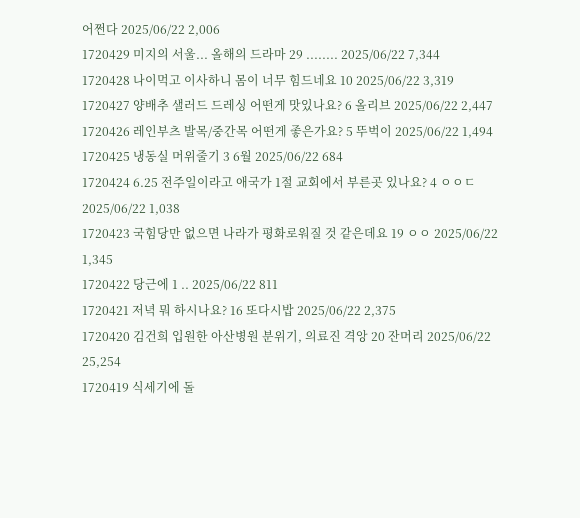어쩐다 2025/06/22 2,006
1720429 미지의 서울... 올해의 드라마 29 ........ 2025/06/22 7,344
1720428 나이먹고 이사하니 몸이 너무 힘드네요 10 2025/06/22 3,319
1720427 양배추 샐러드 드레싱 어떤게 맛있나요? 6 올리브 2025/06/22 2,447
1720426 레인부츠 발목/중간목 어떤게 좋은가요? 5 뚜벅이 2025/06/22 1,494
1720425 냉동실 머위줄기 3 6월 2025/06/22 684
1720424 6.25 전주일이라고 애국가 1절 교회에서 부른곳 있나요? 4 ㅇㅇㄷ 2025/06/22 1,038
1720423 국힘당만 없으면 나라가 평화로워질 것 같은데요 19 ㅇㅇ 2025/06/22 1,345
1720422 당근에 1 .. 2025/06/22 811
1720421 저녁 뭐 하시나요? 16 또다시밥 2025/06/22 2,375
1720420 김건희 입원한 아산병원 분위기, 의료진 격앙 20 잔머리 2025/06/22 25,254
1720419 식세기에 돌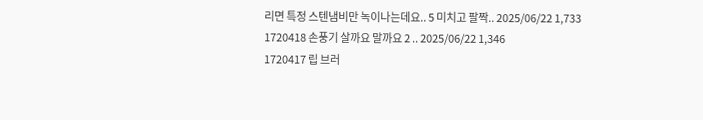리면 특정 스텐냄비만 녹이나는데요.. 5 미치고 팔짝.. 2025/06/22 1,733
1720418 손풍기 살까요 말까요 2 .. 2025/06/22 1,346
1720417 립 브러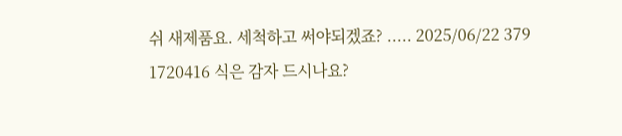쉬 새제품요. 세척하고 써야되겠죠? ..... 2025/06/22 379
1720416 식은 감자 드시나요?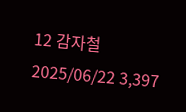12 감자철 2025/06/22 3,397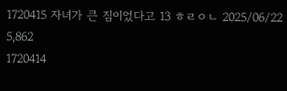1720415 자녀가 큰 짐이었다고 13 ㅎㄹㅇㄴ 2025/06/22 5,862
1720414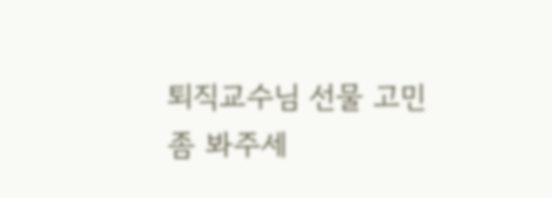퇴직교수님 선물 고민 좀 봐주세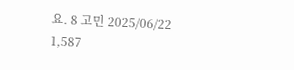요. 8 고민 2025/06/22 1,587